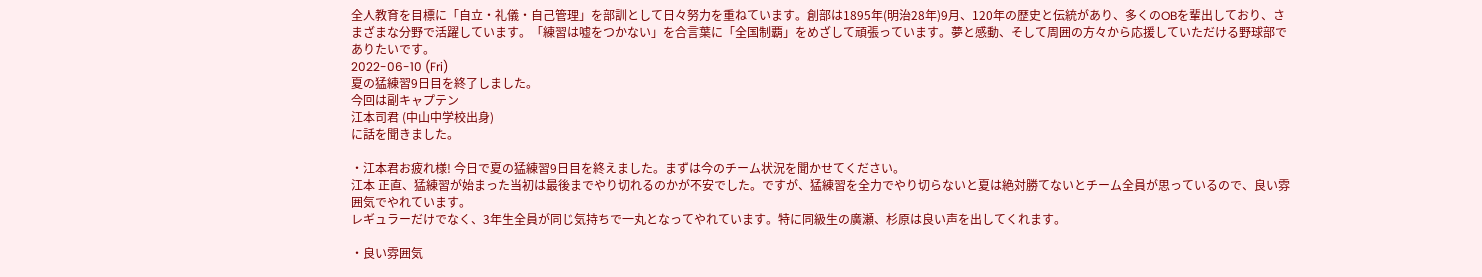全人教育を目標に「自立・礼儀・自己管理」を部訓として日々努力を重ねています。創部は1895年(明治28年)9月、120年の歴史と伝統があり、多くのOBを輩出しており、さまざまな分野で活躍しています。「練習は嘘をつかない」を合言葉に「全国制覇」をめざして頑張っています。夢と感動、そして周囲の方々から応援していただける野球部でありたいです。
2022-06-10 (Fri)
夏の猛練習9日目を終了しました。
今回は副キャプテン
江本司君 (中山中学校出身)
に話を聞きました。

・江本君お疲れ様! 今日で夏の猛練習9日目を終えました。まずは今のチーム状況を聞かせてください。
江本 正直、猛練習が始まった当初は最後までやり切れるのかが不安でした。ですが、猛練習を全力でやり切らないと夏は絶対勝てないとチーム全員が思っているので、良い雰囲気でやれています。
レギュラーだけでなく、3年生全員が同じ気持ちで一丸となってやれています。特に同級生の廣瀬、杉原は良い声を出してくれます。

・良い雰囲気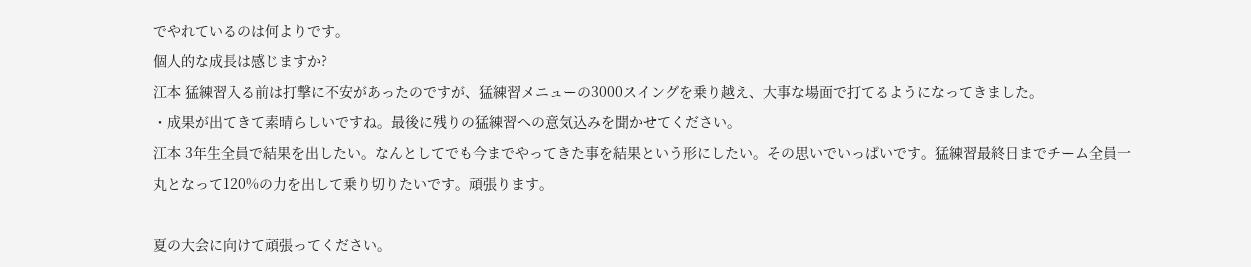でやれているのは何よりです。
個人的な成長は感じますか?
江本 猛練習入る前は打撃に不安があったのですが、猛練習メニューの3000スイングを乗り越え、大事な場面で打てるようになってきました。
・成果が出てきて素晴らしいですね。最後に残りの猛練習への意気込みを聞かせてください。
江本 3年生全員で結果を出したい。なんとしてでも今までやってきた事を結果という形にしたい。その思いでいっぱいです。猛練習最終日までチーム全員一丸となって120%の力を出して乗り切りたいです。頑張ります。

夏の大会に向けて頑張ってください。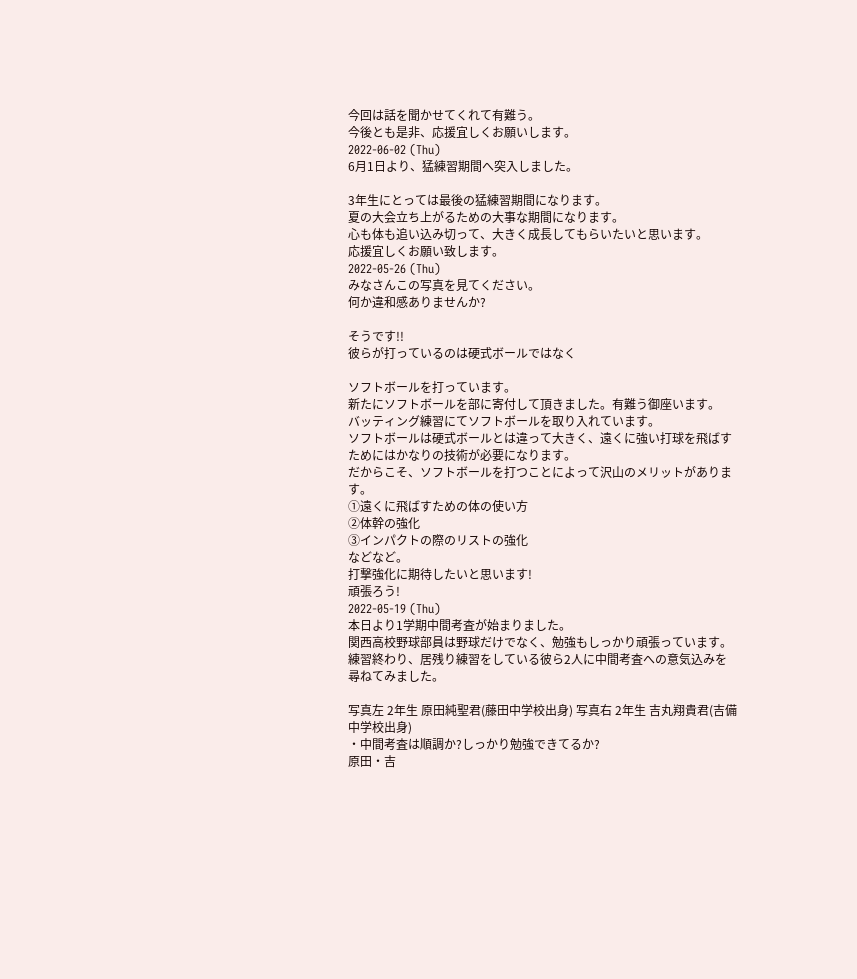今回は話を聞かせてくれて有難う。
今後とも是非、応援宜しくお願いします。
2022-06-02 (Thu)
6月1日より、猛練習期間へ突入しました。

3年生にとっては最後の猛練習期間になります。
夏の大会立ち上がるための大事な期間になります。
心も体も追い込み切って、大きく成長してもらいたいと思います。
応援宜しくお願い致します。
2022-05-26 (Thu)
みなさんこの写真を見てください。
何か違和感ありませんか?

そうです!!
彼らが打っているのは硬式ボールではなく

ソフトボールを打っています。
新たにソフトボールを部に寄付して頂きました。有難う御座います。
バッティング練習にてソフトボールを取り入れています。
ソフトボールは硬式ボールとは違って大きく、遠くに強い打球を飛ばすためにはかなりの技術が必要になります。
だからこそ、ソフトボールを打つことによって沢山のメリットがあります。
①遠くに飛ばすための体の使い方
②体幹の強化
③インパクトの際のリストの強化
などなど。
打撃強化に期待したいと思います!
頑張ろう!
2022-05-19 (Thu)
本日より1学期中間考査が始まりました。
関西高校野球部員は野球だけでなく、勉強もしっかり頑張っています。
練習終わり、居残り練習をしている彼ら2人に中間考査への意気込みを尋ねてみました。

写真左 2年生 原田純聖君(藤田中学校出身) 写真右 2年生 吉丸翔貴君(吉備中学校出身)
・中間考査は順調か?しっかり勉強できてるか?
原田・吉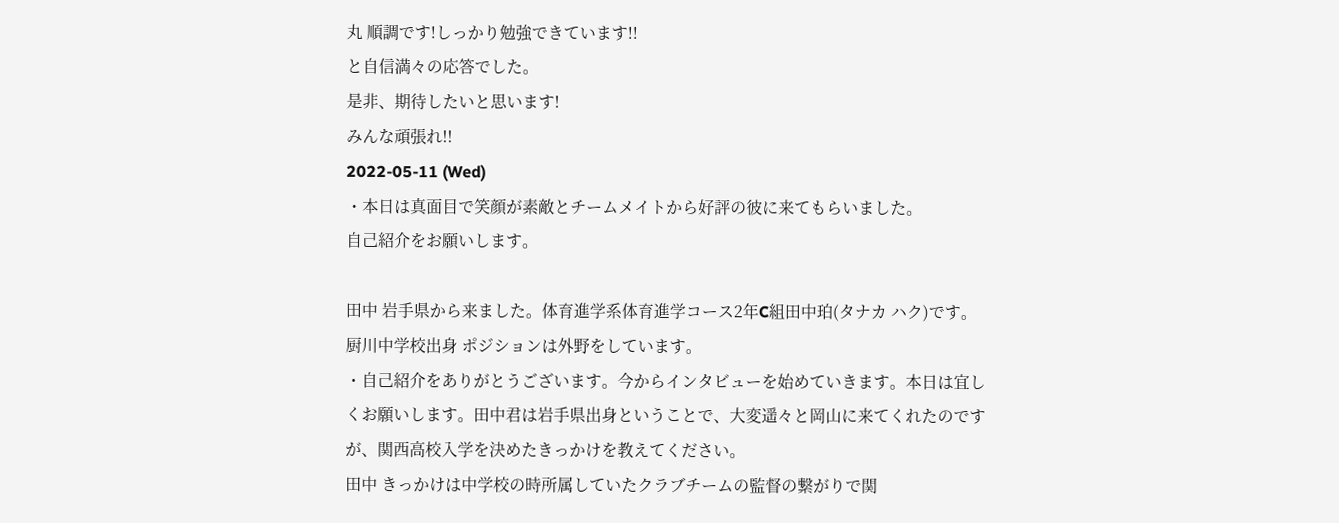丸 順調です!しっかり勉強できています!!
と自信満々の応答でした。
是非、期待したいと思います!
みんな頑張れ!!
2022-05-11 (Wed)
・本日は真面目で笑顔が素敵とチームメイトから好評の彼に来てもらいました。
自己紹介をお願いします。

田中 岩手県から来ました。体育進学系体育進学コース2年C組田中珀(タナカ ハク)です。
厨川中学校出身 ポジションは外野をしています。
・自己紹介をありがとうございます。今からインタビューを始めていきます。本日は宜しくお願いします。田中君は岩手県出身ということで、大変遥々と岡山に来てくれたのですが、関西高校入学を決めたきっかけを教えてください。
田中 きっかけは中学校の時所属していたクラブチームの監督の繋がりで関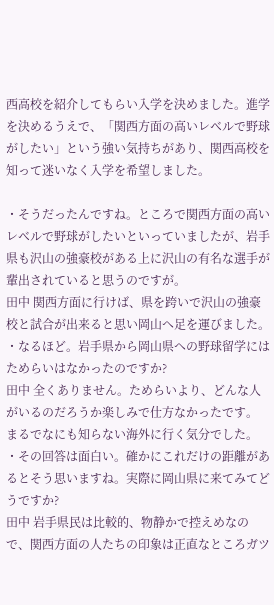西高校を紹介してもらい入学を決めました。進学を決めるうえで、「関西方面の高いレベルで野球がしたい」という強い気持ちがあり、関西高校を知って迷いなく入学を希望しました。

・そうだったんですね。ところで関西方面の高いレベルで野球がしたいといっていましたが、岩手県も沢山の強豪校がある上に沢山の有名な選手が輩出されていると思うのですが。
田中 関西方面に行けば、県を跨いで沢山の強豪校と試合が出来ると思い岡山へ足を運びました。
・なるほど。岩手県から岡山県への野球留学にはためらいはなかったのですか?
田中 全くありません。ためらいより、どんな人がいるのだろうか楽しみで仕方なかったです。
まるでなにも知らない海外に行く気分でした。
・その回答は面白い。確かにこれだけの距離があるとそう思いますね。実際に岡山県に来てみてどうですか?
田中 岩手県民は比較的、物静かで控えめなので、関西方面の人たちの印象は正直なところガツ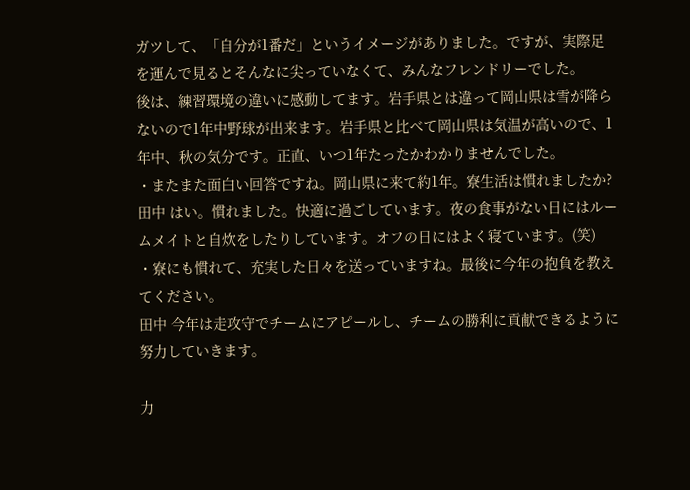ガツして、「自分が1番だ」というイメージがありました。ですが、実際足を運んで見るとそんなに尖っていなくて、みんなフレンドリーでした。
後は、練習環境の違いに感動してます。岩手県とは違って岡山県は雪が降らないので1年中野球が出来ます。岩手県と比べて岡山県は気温が高いので、1年中、秋の気分です。正直、いつ1年たったかわかりませんでした。
・またまた面白い回答ですね。岡山県に来て約1年。寮生活は慣れましたか?
田中 はい。慣れました。快適に過ごしています。夜の食事がない日にはルームメイトと自炊をしたりしています。オフの日にはよく寝ています。(笑)
・寮にも慣れて、充実した日々を送っていますね。最後に今年の抱負を教えてください。
田中 今年は走攻守でチームにアピールし、チームの勝利に貢献できるように努力していきます。

力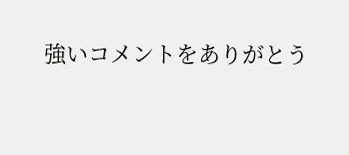強いコメントをありがとう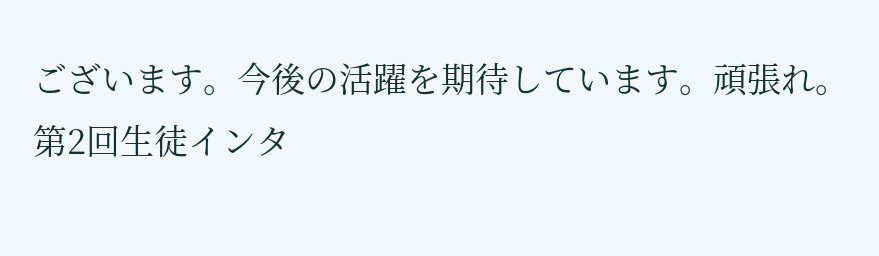ございます。今後の活躍を期待しています。頑張れ。
第2回生徒インタ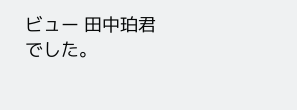ビュー 田中珀君でした。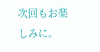次回もお楽しみに。